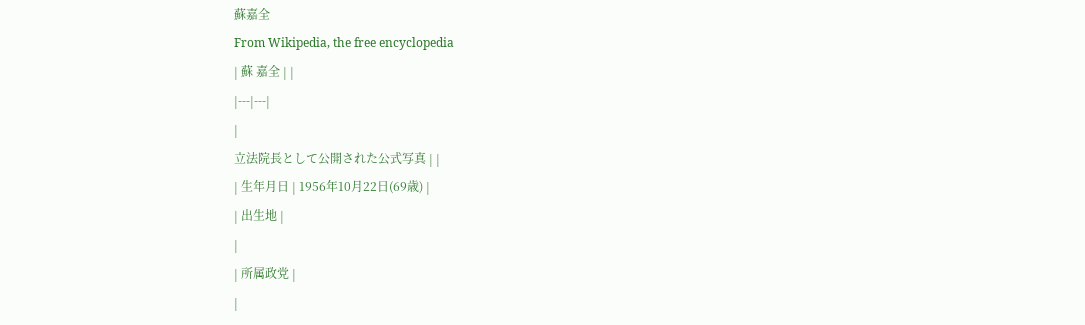蘇嘉全
From Wikipedia, the free encyclopedia
| 蘇 嘉全 | |
|---|---|
|
立法院長として公開された公式写真 | |
| 生年月日 | 1956年10月22日(69歳) |
| 出生地 |
|
| 所属政党 |
|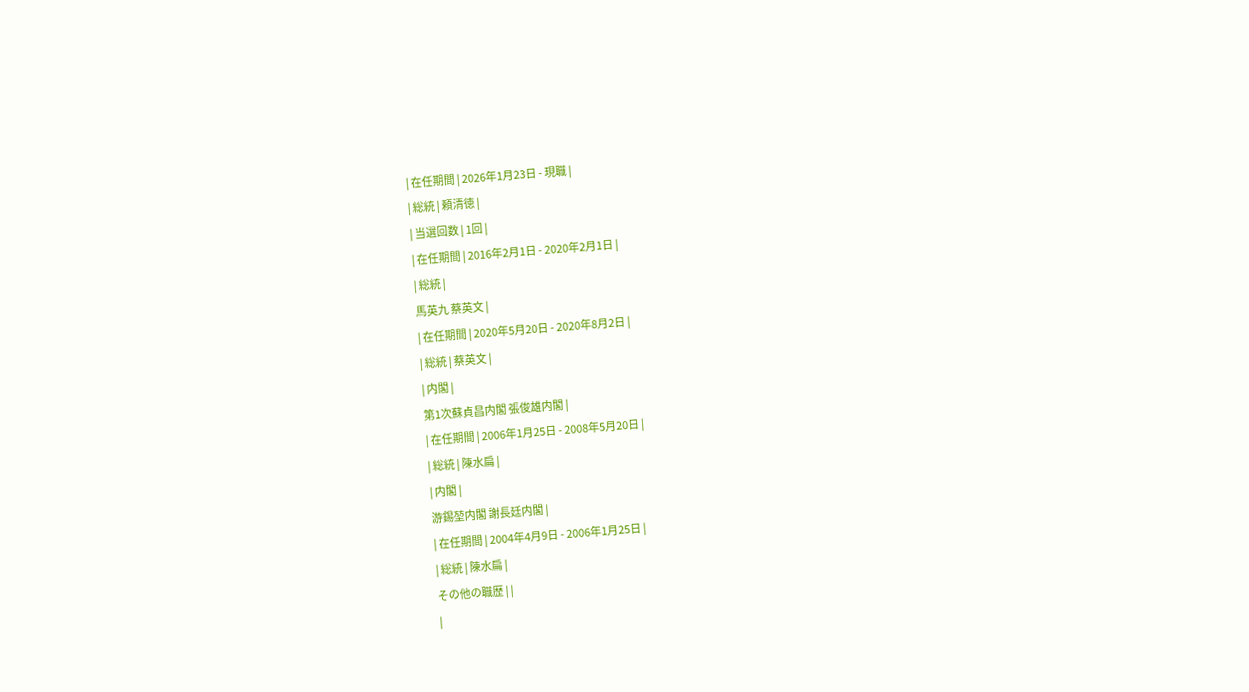| 在任期間 | 2026年1月23日 - 現職 |
| 総統 | 頼清徳 |
| 当選回数 | 1回 |
| 在任期間 | 2016年2月1日 - 2020年2月1日 |
| 総統 |
馬英九 蔡英文 |
| 在任期間 | 2020年5月20日 - 2020年8月2日 |
| 総統 | 蔡英文 |
| 内閣 |
第1次蘇貞昌内閣 張俊雄内閣 |
| 在任期間 | 2006年1月25日 - 2008年5月20日 |
| 総統 | 陳水扁 |
| 内閣 |
游錫堃内閣 謝長廷内閣 |
| 在任期間 | 2004年4月9日 - 2006年1月25日 |
| 総統 | 陳水扁 |
その他の職歴 | |
|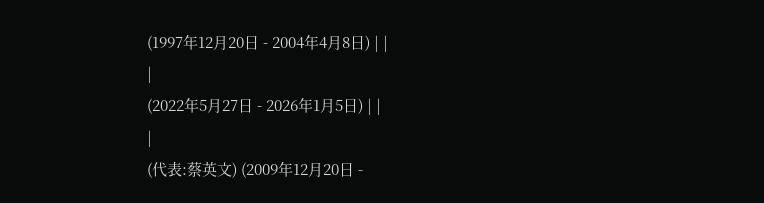(1997年12月20日 - 2004年4月8日) | |
|
(2022年5月27日 - 2026年1月5日) | |
|
(代表:蔡英文) (2009年12月20日 -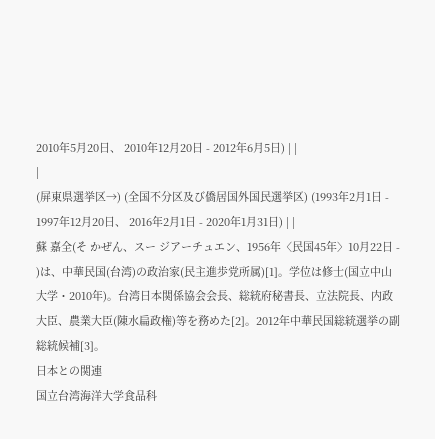2010年5月20日、 2010年12月20日 - 2012年6月5日) | |
|
(屏東県選挙区→) (全国不分区及び僑居国外国民選挙区) (1993年2月1日 - 1997年12月20日、 2016年2月1日 - 2020年1月31日) | |
蘇 嘉全(そ かぜん、スー ジアーチュエン、1956年〈民国45年〉10月22日 - )は、中華民国(台湾)の政治家(民主進歩党所属)[1]。学位は修士(国立中山大学・2010年)。台湾日本関係協会会長、総統府秘書長、立法院長、内政大臣、農業大臣(陳水扁政権)等を務めた[2]。2012年中華民国総統選挙の副総統候補[3]。
日本との関連
国立台湾海洋大学食品科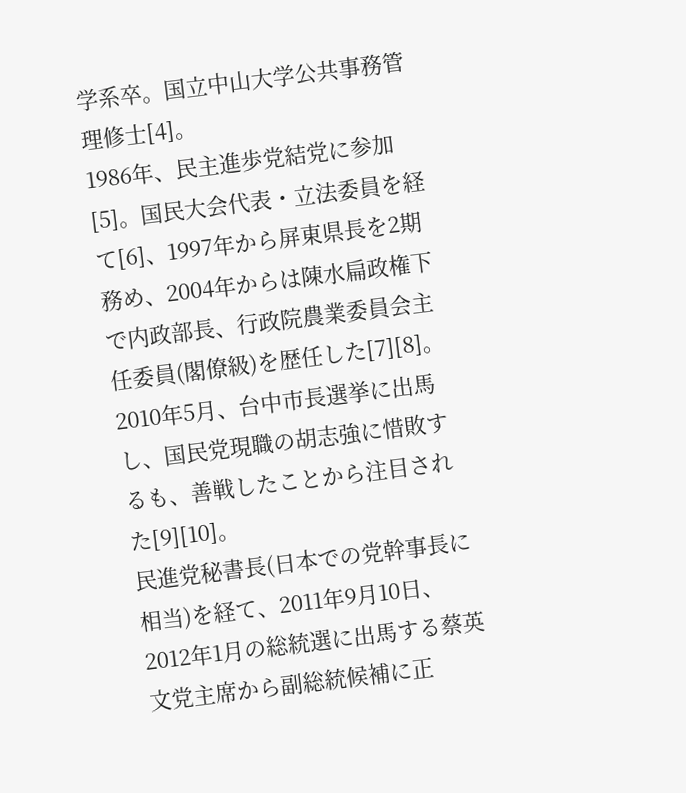学系卒。国立中山大学公共事務管理修士[4]。
1986年、民主進歩党結党に参加[5]。国民大会代表・立法委員を経て[6]、1997年から屏東県長を2期務め、2004年からは陳水扁政権下で内政部長、行政院農業委員会主任委員(閣僚級)を歴任した[7][8]。
2010年5月、台中市長選挙に出馬し、国民党現職の胡志強に惜敗するも、善戦したことから注目された[9][10]。
民進党秘書長(日本での党幹事長に相当)を経て、2011年9月10日、2012年1月の総統選に出馬する蔡英文党主席から副総統候補に正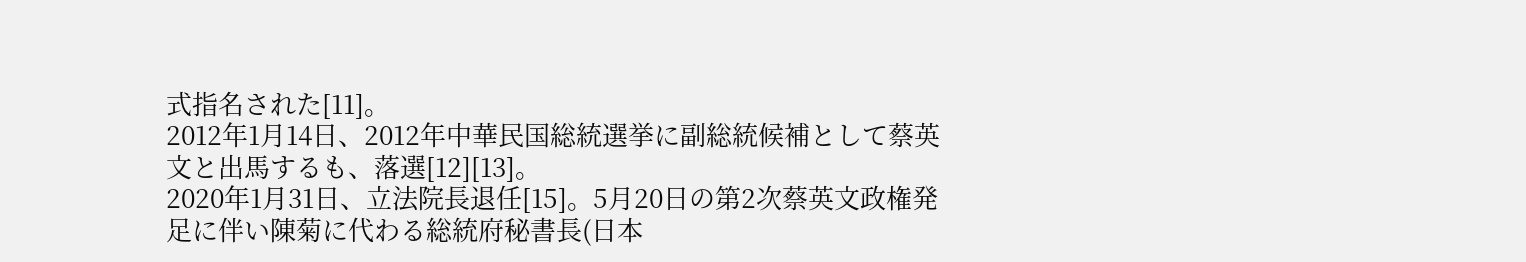式指名された[11]。
2012年1月14日、2012年中華民国総統選挙に副総統候補として蔡英文と出馬するも、落選[12][13]。
2020年1月31日、立法院長退任[15]。5月20日の第2次蔡英文政権発足に伴い陳菊に代わる総統府秘書長(日本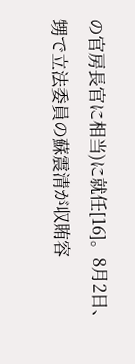の官房長官に相当)に就任[16]。8月2日、甥で立法委員の蘇震清が収賄容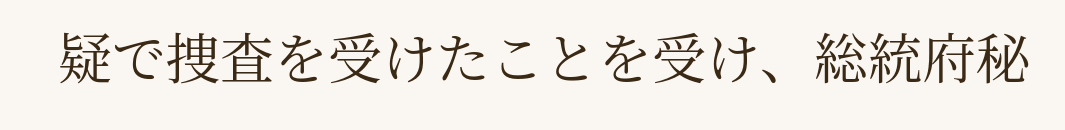疑で捜査を受けたことを受け、総統府秘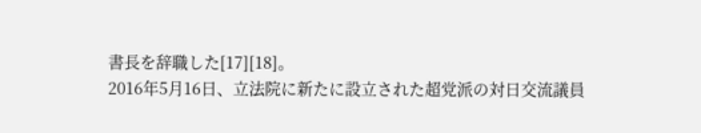書長を辞職した[17][18]。
2016年5月16日、立法院に新たに設立された超党派の対日交流議員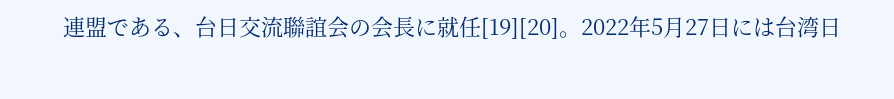連盟である、台日交流聯誼会の会長に就任[19][20]。2022年5月27日には台湾日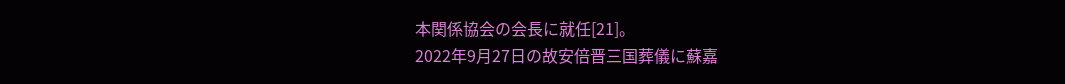本関係協会の会長に就任[21]。
2022年9月27日の故安倍晋三国葬儀に蘇嘉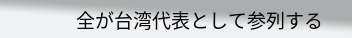全が台湾代表として参列する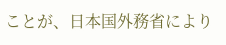ことが、日本国外務省により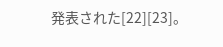発表された[22][23]。